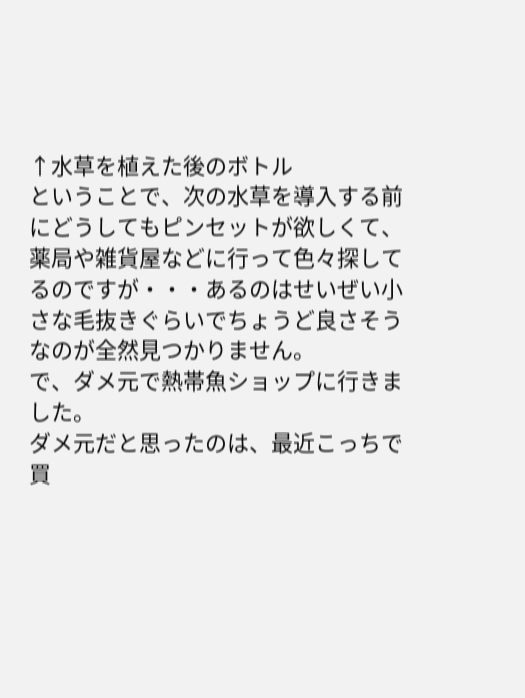↑水草を植えた後のボトル
ということで、次の水草を導入する前にどうしてもピンセットが欲しくて、薬局や雑貨屋などに行って色々探してるのですが・・・あるのはせいぜい小さな毛抜きぐらいでちょうど良さそうなのが全然見つかりません。
で、ダメ元で熱帯魚ショップに行きました。
ダメ元だと思ったのは、最近こっちで買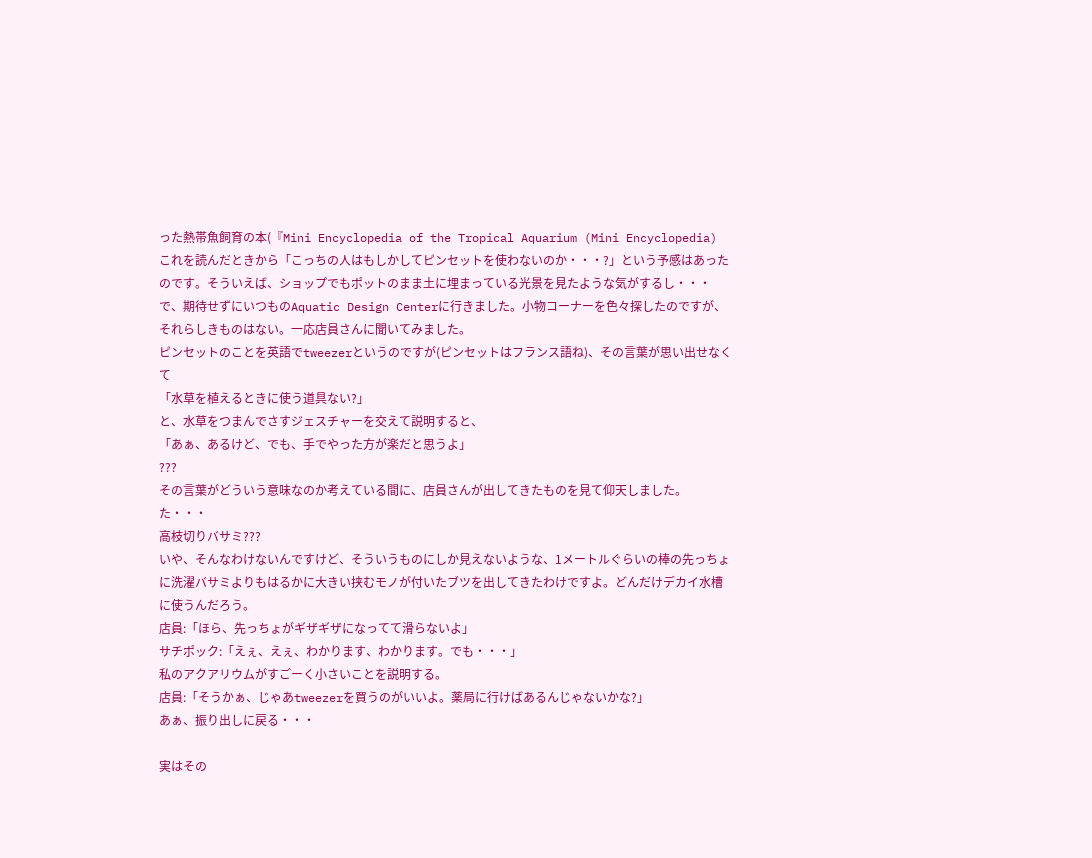った熱帯魚飼育の本(『Mini Encyclopedia of the Tropical Aquarium (Mini Encyclopedia)
これを読んだときから「こっちの人はもしかしてピンセットを使わないのか・・・?」という予感はあったのです。そういえば、ショップでもポットのまま土に埋まっている光景を見たような気がするし・・・
で、期待せずにいつものAquatic Design Centerに行きました。小物コーナーを色々探したのですが、それらしきものはない。一応店員さんに聞いてみました。
ピンセットのことを英語でtweezerというのですが(ピンセットはフランス語ね)、その言葉が思い出せなくて
「水草を植えるときに使う道具ない?」
と、水草をつまんでさすジェスチャーを交えて説明すると、
「あぁ、あるけど、でも、手でやった方が楽だと思うよ」
???
その言葉がどういう意味なのか考えている間に、店員さんが出してきたものを見て仰天しました。
た・・・
高枝切りバサミ???
いや、そんなわけないんですけど、そういうものにしか見えないような、1メートルぐらいの棒の先っちょに洗濯バサミよりもはるかに大きい挟むモノが付いたブツを出してきたわけですよ。どんだけデカイ水槽に使うんだろう。
店員:「ほら、先っちょがギザギザになってて滑らないよ」
サチポック:「えぇ、えぇ、わかります、わかります。でも・・・」
私のアクアリウムがすごーく小さいことを説明する。
店員:「そうかぁ、じゃあtweezerを買うのがいいよ。薬局に行けばあるんじゃないかな?」
あぁ、振り出しに戻る・・・

実はその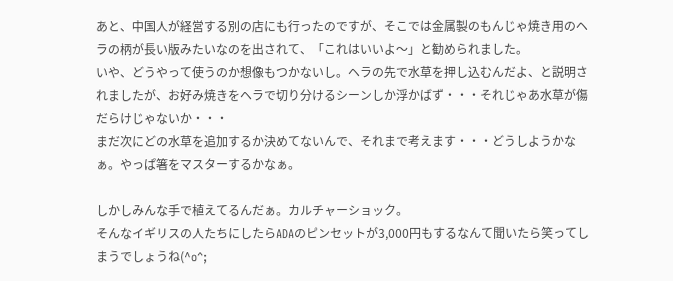あと、中国人が経営する別の店にも行ったのですが、そこでは金属製のもんじゃ焼き用のヘラの柄が長い版みたいなのを出されて、「これはいいよ〜」と勧められました。
いや、どうやって使うのか想像もつかないし。ヘラの先で水草を押し込むんだよ、と説明されましたが、お好み焼きをヘラで切り分けるシーンしか浮かばず・・・それじゃあ水草が傷だらけじゃないか・・・
まだ次にどの水草を追加するか決めてないんで、それまで考えます・・・どうしようかなぁ。やっぱ箸をマスターするかなぁ。

しかしみんな手で植えてるんだぁ。カルチャーショック。
そんなイギリスの人たちにしたらADAのピンセットが3,000円もするなんて聞いたら笑ってしまうでしょうね(^o^;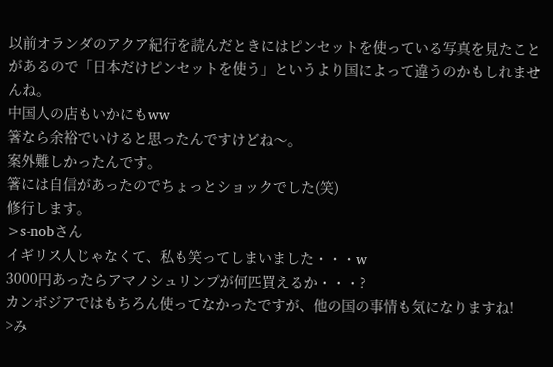以前オランダのアクア紀行を読んだときにはピンセットを使っている写真を見たことがあるので「日本だけピンセットを使う」というより国によって違うのかもしれませんね。
中国人の店もいかにもww
箸なら余裕でいけると思ったんですけどね〜。
案外難しかったんです。
箸には自信があったのでちょっとショックでした(笑)
修行します。
>s-nobさん
イギリス人じゃなくて、私も笑ってしまいました・・・w
3000円あったらアマノシュリンプが何匹買えるか・・・?
カンボジアではもちろん使ってなかったですが、他の国の事情も気になりますね!
>み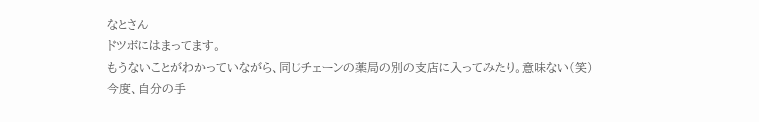なとさん
ドツボにはまってます。
もうないことがわかっていながら、同じチェーンの薬局の別の支店に入ってみたり。意味ない(笑)
今度、自分の手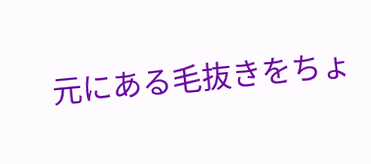元にある毛抜きをちょ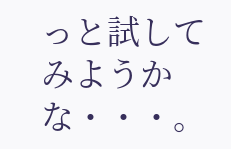っと試してみようかな・・・。